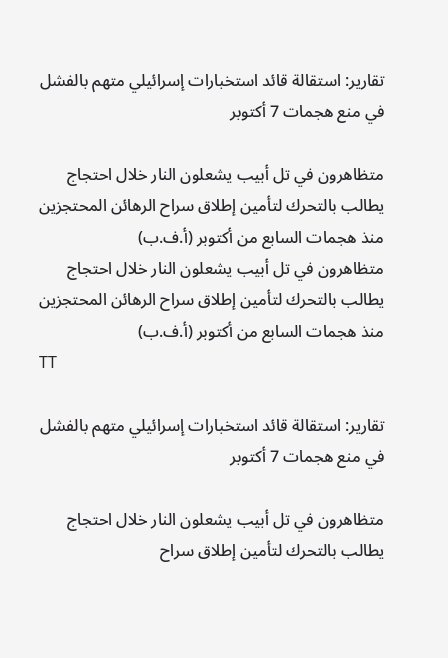تقارير: استقالة قائد استخبارات إسرائيلي متهم بالفشل في منع هجمات 7 أكتوبر

متظاهرون في تل أبيب يشعلون النار خلال احتجاج يطالب بالتحرك لتأمين إطلاق سراح الرهائن المحتجزين منذ هجمات السابع من أكتوبر (أ.ف.ب)
متظاهرون في تل أبيب يشعلون النار خلال احتجاج يطالب بالتحرك لتأمين إطلاق سراح الرهائن المحتجزين منذ هجمات السابع من أكتوبر (أ.ف.ب)
TT

تقارير: استقالة قائد استخبارات إسرائيلي متهم بالفشل في منع هجمات 7 أكتوبر

متظاهرون في تل أبيب يشعلون النار خلال احتجاج يطالب بالتحرك لتأمين إطلاق سراح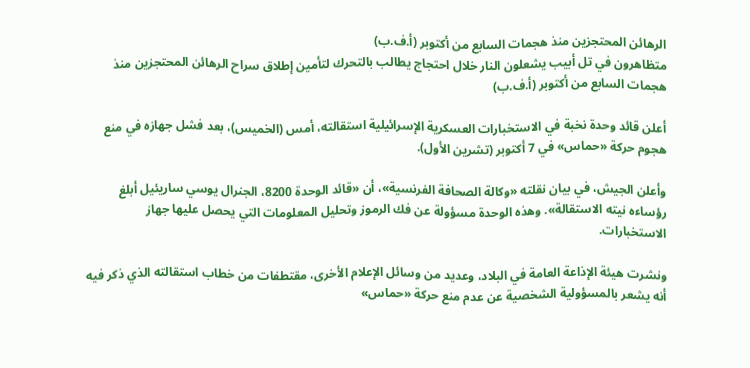الرهائن المحتجزين منذ هجمات السابع من أكتوبر (أ.ف.ب)
متظاهرون في تل أبيب يشعلون النار خلال احتجاج يطالب بالتحرك لتأمين إطلاق سراح الرهائن المحتجزين منذ هجمات السابع من أكتوبر (أ.ف.ب)

أعلن قائد وحدة نخبة في الاستخبارات العسكرية الإسرائيلية استقالته، أمس (الخميس)، بعد فشل جهازه في منع هجوم حركة «حماس» في 7 أكتوبر (تشرين الأول).

وأعلن الجيش، في بيان نقلته «وكالة الصحافة الفرنسية»، أن «قائد الوحدة 8200، الجنرال يوسي ساريئيل أبلغ رؤساءه نيته الاستقالة». وهذه الوحدة مسؤولة عن فك الرموز وتحليل المعلومات التي يحصل عليها جهاز الاستخبارات.

ونشرت هيئة الإذاعة العامة في البلاد، وعديد من وسائل الإعلام الأخرى، مقتطفات من خطاب استقالته الذي ذكر فيه أنه يشعر بالمسؤولية الشخصية عن عدم منع حركة «حماس»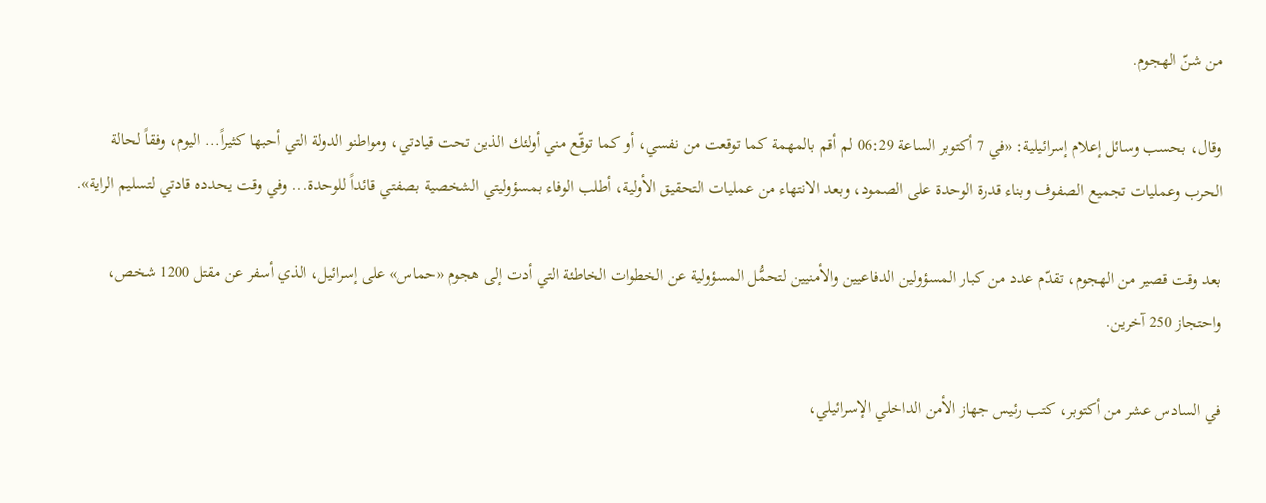من شنّ الهجوم.

وقال، بحسب وسائل إعلام إسرائيلية: «في 7 أكتوبر الساعة 06:29 لم أقم بالمهمة كما توقعت من نفسي، أو كما توقّع مني أولئك الذين تحت قيادتي، ومواطنو الدولة التي أحبها كثيراً... اليوم، وفقاً لحالة الحرب وعمليات تجميع الصفوف وبناء قدرة الوحدة على الصمود، وبعد الانتهاء من عمليات التحقيق الأولية، أطلب الوفاء بمسؤوليتي الشخصية بصفتي قائداً للوحدة... وفي وقت يحدده قادتي لتسليم الراية».

بعد وقت قصير من الهجوم، تقدّم عدد من كبار المسؤولين الدفاعيين والأمنيين لتحمُّل المسؤولية عن الخطوات الخاطئة التي أدت إلى هجوم «حماس» على إسرائيل، الذي أسفر عن مقتل 1200 شخص، واحتجاز 250 آخرين.

في السادس عشر من أكتوبر، كتب رئيس جهاز الأمن الداخلي الإسرائيلي،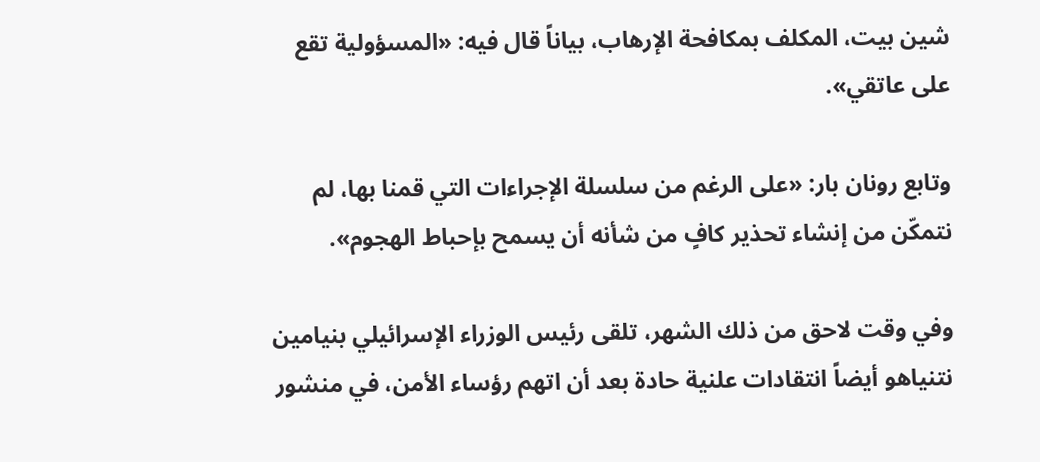شين بيت، المكلف بمكافحة الإرهاب، بياناً قال فيه: «المسؤولية تقع على عاتقي».

وتابع رونان بار: «على الرغم من سلسلة الإجراءات التي قمنا بها، لم نتمكّن من إنشاء تحذير كافٍ من شأنه أن يسمح بإحباط الهجوم».

وفي وقت لاحق من ذلك الشهر، تلقى رئيس الوزراء الإسرائيلي بنيامين نتنياهو أيضاً انتقادات علنية حادة بعد أن اتهم رؤساء الأمن، في منشور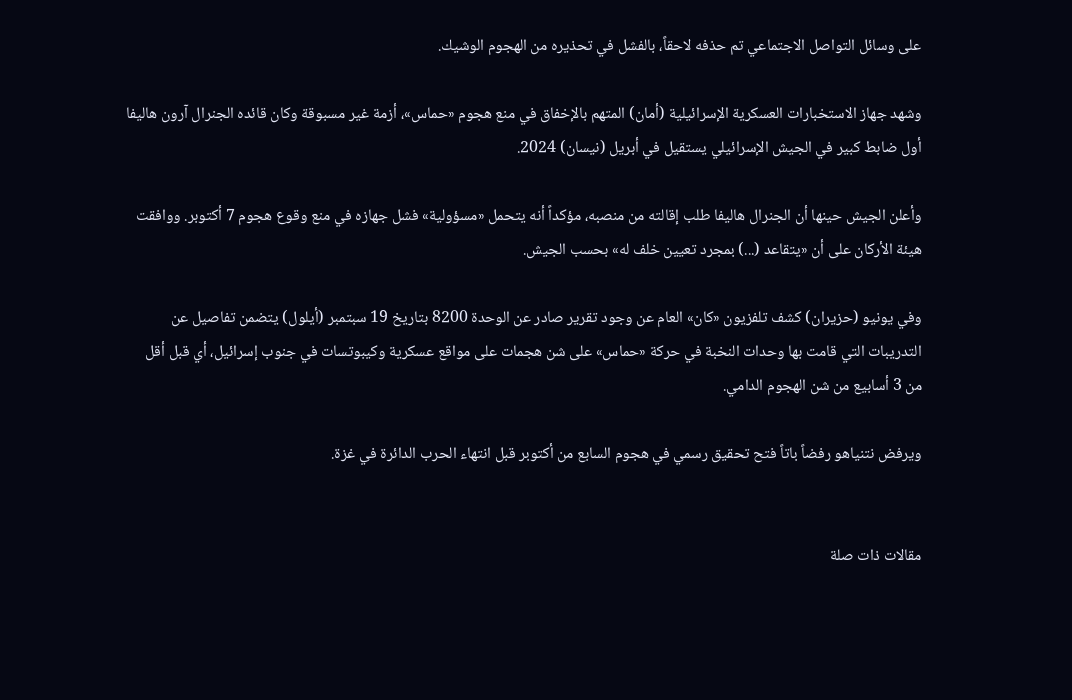على وسائل التواصل الاجتماعي تم حذفه لاحقاً، بالفشل في تحذيره من الهجوم الوشيك.

وشهد جهاز الاستخبارات العسكرية الإسرائيلية (أمان) المتهم بالإخفاق في منع هجوم «حماس»، أزمة غير مسبوقة وكان قائده الجنرال آرون هاليفا أول ضابط كبير في الجيش الإسرائيلي يستقيل في أبريل (نيسان) 2024.

وأعلن الجيش حينها أن الجنرال هاليفا طلب إقالته من منصبه، مؤكداً أنه يتحمل «مسؤولية» فشل جهازه في منع وقوع هجوم 7 أكتوبر. ووافقت هيئة الأركان على أن «يتقاعد (...) بمجرد تعيين خلف له» بحسب الجيش.

وفي يونيو (حزيران) كشف تلفزيون «كان» العام عن وجود تقرير صادر عن الوحدة 8200 بتاريخ 19 سبتمبر (أيلول) يتضمن تفاصيل عن التدريبات التي قامت بها وحدات النخبة في حركة «حماس» على شن هجمات على مواقع عسكرية وكيبوتسات في جنوب إسرائيل، أي قبل أقل من 3 أسابيع من شن الهجوم الدامي.

ويرفض نتنياهو رفضاً باتاً فتح تحقيق رسمي في هجوم السابع من أكتوبر قبل انتهاء الحرب الدائرة في غزة.


مقالات ذات صلة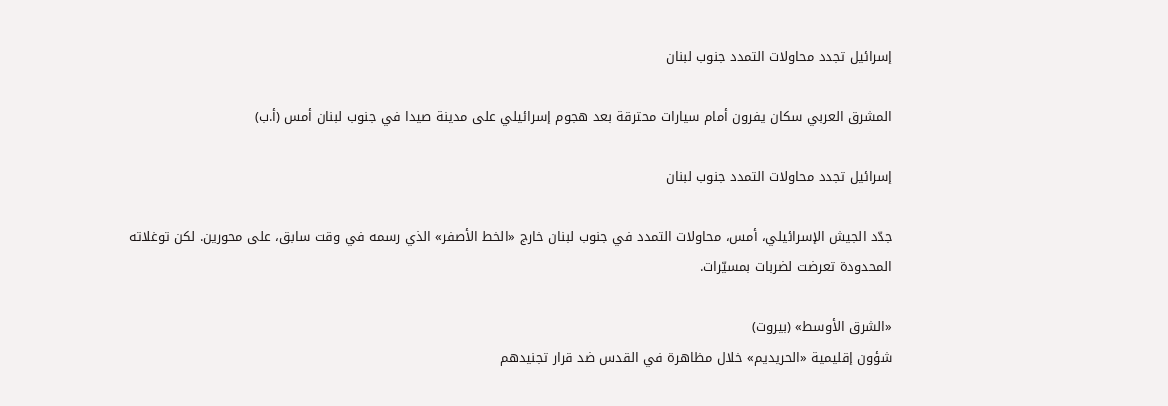إسرائيل تجدد محاولات التمدد جنوب لبنان

المشرق العربي سكان يفرون أمام سيارات محترقة بعد هجوم إسرائيلي على مدينة صيدا في جنوب لبنان أمس (أ.ب)

إسرائيل تجدد محاولات التمدد جنوب لبنان

جدّد الجيش الإسرائيلي، أمس، محاولات التمدد في جنوب لبنان خارج «الخط الأصفر» الذي رسمه في وقت سابق، على محورين. لكن توغلاته المحدودة تعرضت لضربات بمسيّرات.

«الشرق الأوسط» (بيروت)
شؤون إقليمية «الحريديم» خلال مظاهرة في القدس ضد قرار تجنيدهم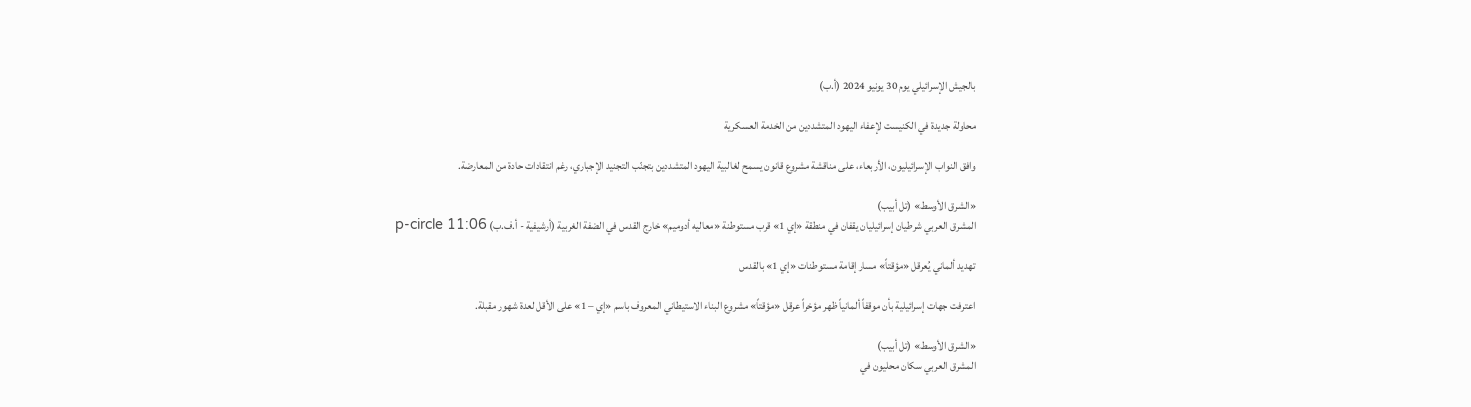بالجيش الإسرائيلي يوم 30 يونيو 2024 (أ.ب)

محاولة جديدة في الكنيست لإعفاء اليهود المتشددين من الخدمة العسكرية

وافق النواب الإسرائيليون، الأربعاء، على مناقشة مشروع قانون يسمح لغالبية اليهود المتشددين بتجنّب التجنيد الإجباري، رغم انتقادات حادة من المعارضة.

«الشرق الأوسط» (تل أبيب)
المشرق العربي شرطيان إسرائيليان يقفان في منطقة «إي 1» قرب مستوطنة «معاليه أدوميم» خارج القدس في الضفة الغربية (أرشيفية - أ.ف.ب) p-circle 11:06

تهديد ألماني يُعرقل «مؤقتاً» مسار إقامة مستوطنات «إي 1» بالقدس

اعترفت جهات إسرائيلية بأن موقفاً ألمانياً ظهر مؤخراً عرقل «مؤقتاً» مشروع البناء الاستيطاني المعروف باسم «إي – 1» على الأقل لعدة شهور مقبلة.

«الشرق الأوسط» (تل أبيب)
المشرق العربي سكان محليون في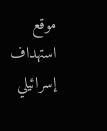موقع استهداف إسرائيلي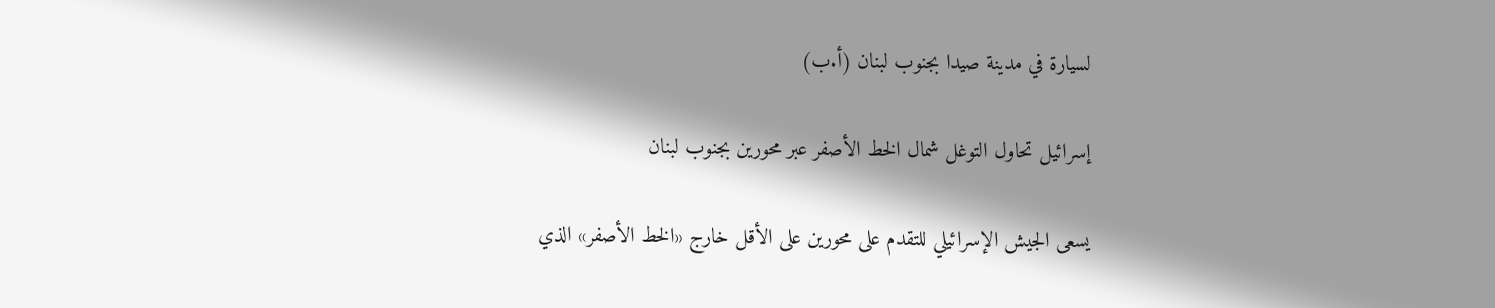لسيارة في مدينة صيدا بجنوب لبنان (أ.ب)

إسرائيل تحاول التوغل شمال الخط الأصفر عبر محورين بجنوب لبنان

يسعى الجيش الإسرائيلي للتقدم على محورين على الأقل خارج «الخط الأصفر» الذي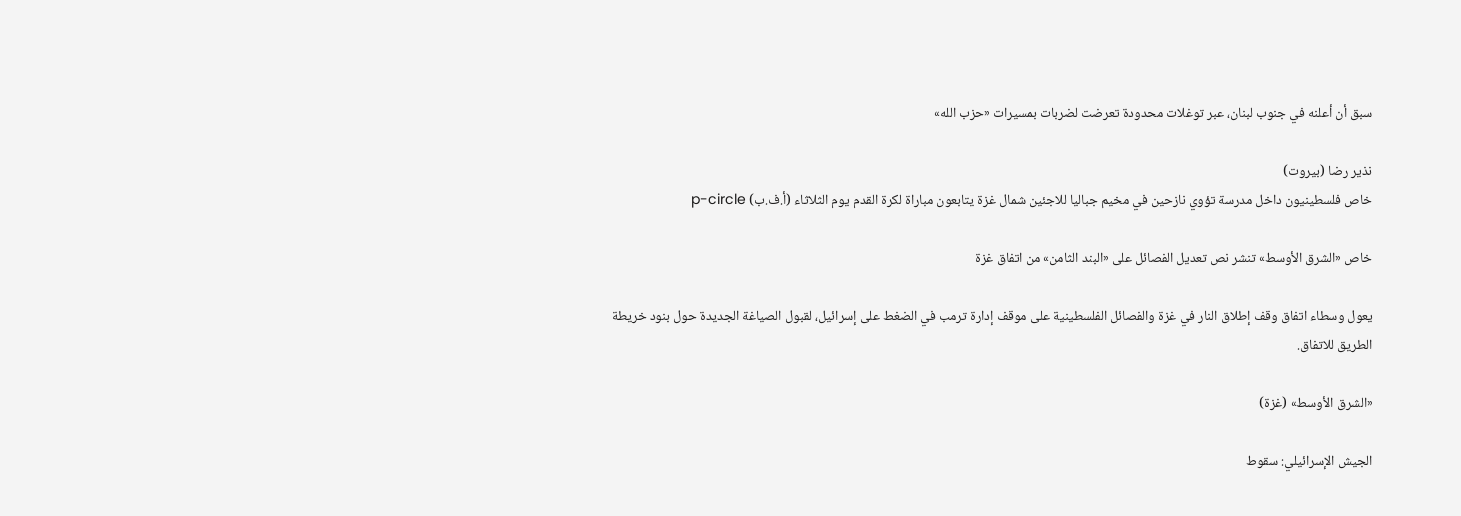سبق أن أعلنه في جنوب لبنان، عبر توغلات محدودة تعرضت لضربات بمسيرات «حزب الله»

نذير رضا (بيروت)
خاص فلسطينيون داخل مدرسة تؤوي نازحين في مخيم جباليا للاجئين شمال غزة يتابعون مباراة لكرة القدم يوم الثلاثاء (أ.ف.ب) p-circle

خاص «الشرق الأوسط» تنشر نص تعديل الفصائل على «البند الثامن» من اتفاق غزة

يعول وسطاء اتفاق وقف إطلاق النار في غزة والفصائل الفلسطينية على موقف إدارة ترمب في الضغط على إسرائيل، لقبول الصياغة الجديدة حول بنود خريطة الطريق للاتفاق.

«الشرق الأوسط» (غزة)

الجيش الإسرائيلي: سقوط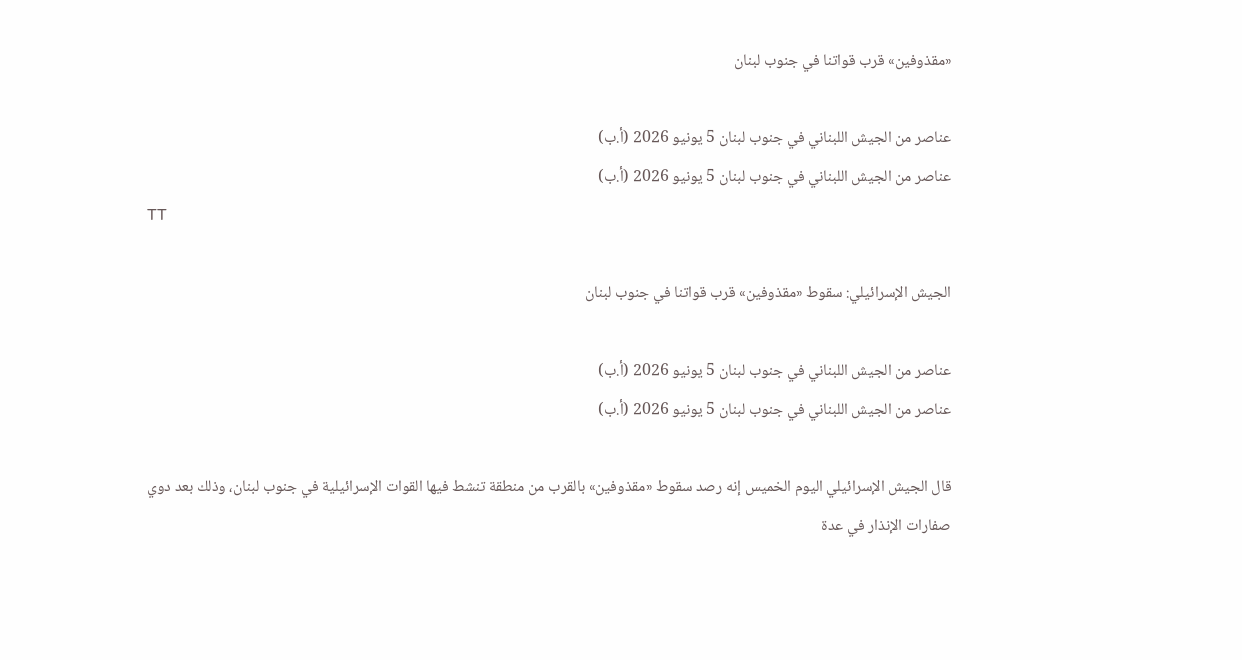«مقذوفين» قرب قواتنا في جنوب لبنان

عناصر من الجيش اللبناني في جنوب لبنان 5 يونيو 2026 (أ.ب)
عناصر من الجيش اللبناني في جنوب لبنان 5 يونيو 2026 (أ.ب)
TT

الجيش الإسرائيلي: سقوط «مقذوفين» قرب قواتنا في جنوب لبنان

عناصر من الجيش اللبناني في جنوب لبنان 5 يونيو 2026 (أ.ب)
عناصر من الجيش اللبناني في جنوب لبنان 5 يونيو 2026 (أ.ب)

قال الجيش الإسرائيلي اليوم الخميس إنه رصد سقوط «مقذوفين» بالقرب ‌من منطقة ‌تنشط فيها القوات الإسرائيلية في جنوب لبنان، وذلك بعد دوي صفارات الإنذار في عدة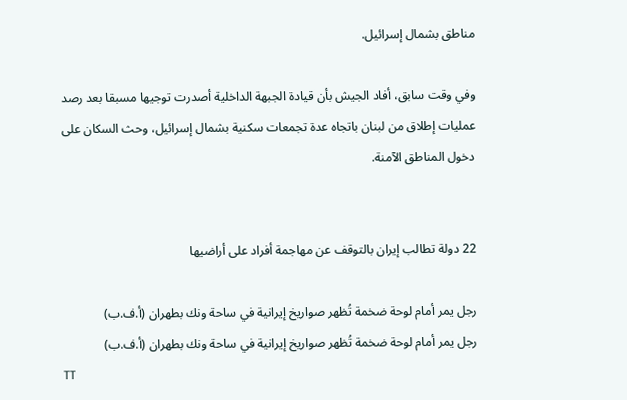مناطق بشمال ‌إسرائيل.

وفي ‌وقت سابق، ‌أفاد الجيش ‌بأن قيادة الجبهة الداخلية أصدرت توجيها مسبقا بعد ‌رصد عمليات إطلاق من لبنان باتجاه عدة تجمعات سكنية بشمال إسرائيل، وحث السكان على دخول المناطق الآمنة.


22 دولة تطالب إيران بالتوقف عن مهاجمة أفراد على أراضيها

رجل يمر أمام لوحة ضخمة تُظهر صواريخ إيرانية في ساحة ونك بطهران (أ.ف.ب)
رجل يمر أمام لوحة ضخمة تُظهر صواريخ إيرانية في ساحة ونك بطهران (أ.ف.ب)
TT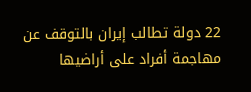22 دولة تطالب إيران بالتوقف عن مهاجمة أفراد على أراضيها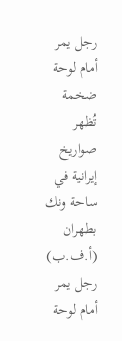رجل يمر أمام لوحة ضخمة تُظهر صواريخ إيرانية في ساحة ونك بطهران (أ.ف.ب)
رجل يمر أمام لوحة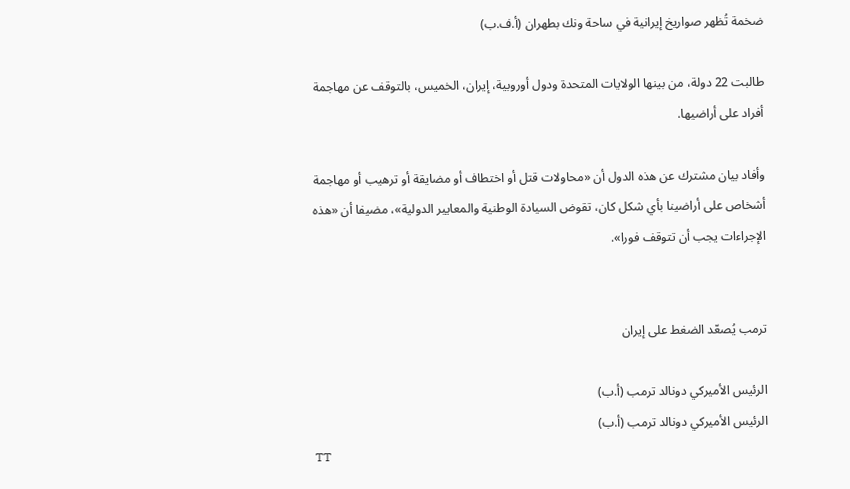ضخمة تُظهر صواريخ إيرانية في ساحة ونك بطهران (أ.ف.ب)

طالبت 22 دولة، من بينها الولايات المتحدة ودول أوروبية، إيران، الخميس، بالتوقف عن مهاجمة أفراد على أراضيها.

وأفاد بيان مشترك عن هذه الدول أن «محاولات قتل أو اختطاف أو مضايقة أو ترهيب أو مهاجمة أشخاص على أراضينا بأي شكل كان، تقوض السيادة الوطنية والمعايير الدولية»، مضيفا أن «هذه الإجراءات يجب أن تتوقف فورا».


ترمب يُصعّد الضغط على إيران

الرئيس الأميركي دونالد ترمب (أ.ب)
الرئيس الأميركي دونالد ترمب (أ.ب)
TT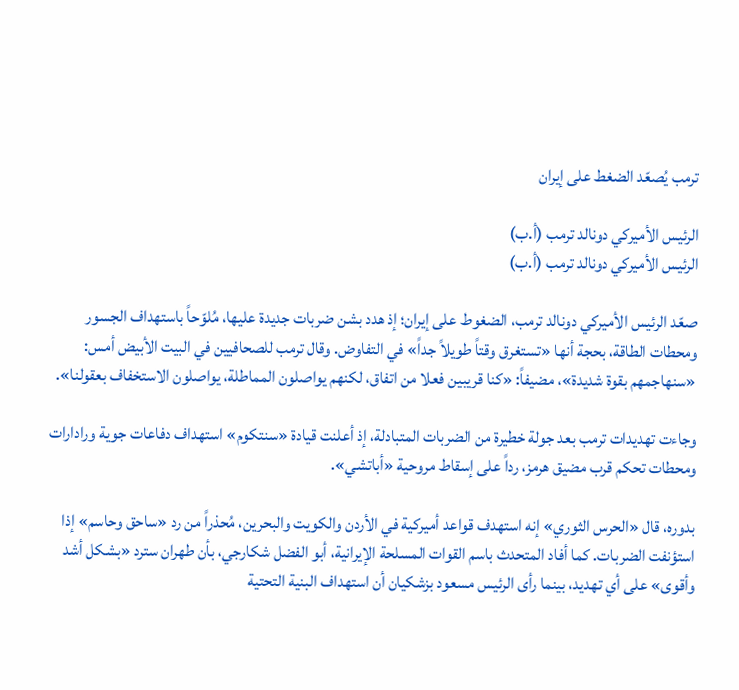ترمب يُصعّد الضغط على إيران

الرئيس الأميركي دونالد ترمب (أ.ب)
الرئيس الأميركي دونالد ترمب (أ.ب)

صعّد الرئيس الأميركي دونالد ترمب، الضغوط على إيران؛ إذ هدد بشن ضربات جديدة عليها، مُلوّحاً باستهداف الجسور ومحطات الطاقة، بحجة أنها «تستغرق وقتاً طويلاً جداً» في التفاوض. وقال ترمب للصحافيين في البيت الأبيض أمس: «سنهاجمهم بقوة شديدة»، مضيفاً: «كنا قريبين فعلا من اتفاق، لكنهم يواصلون المماطلة، يواصلون الاستخفاف بعقولنا».

وجاءت تهديدات ترمب بعد جولة خطيرة من الضربات المتبادلة، إذ أعلنت قيادة «سنتكوم» استهداف دفاعات جوية ورادارات ومحطات تحكم قرب مضيق هرمز، رداً على إسقاط مروحية «أباتشي».

بدوره، قال «الحرس الثوري» إنه استهدف قواعد أميركية في الأردن والكويت والبحرين، مُحذراً من رد «ساحق وحاسم» إذا استؤنفت الضربات. كما أفاد المتحدث باسم القوات المسلحة الإيرانية، أبو الفضل شكارجي، بأن طهران سترد «بشكل أشد وأقوى» على أي تهديد، بينما رأى الرئيس مسعود بزشكيان أن استهداف البنية التحتية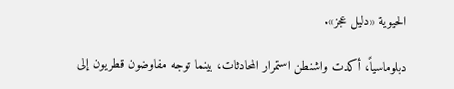الحيوية «دليل عجز».

دبلوماسياً، أكدت واشنطن استمرار المحادثات، بينما توجه مفاوضون قطريون إلى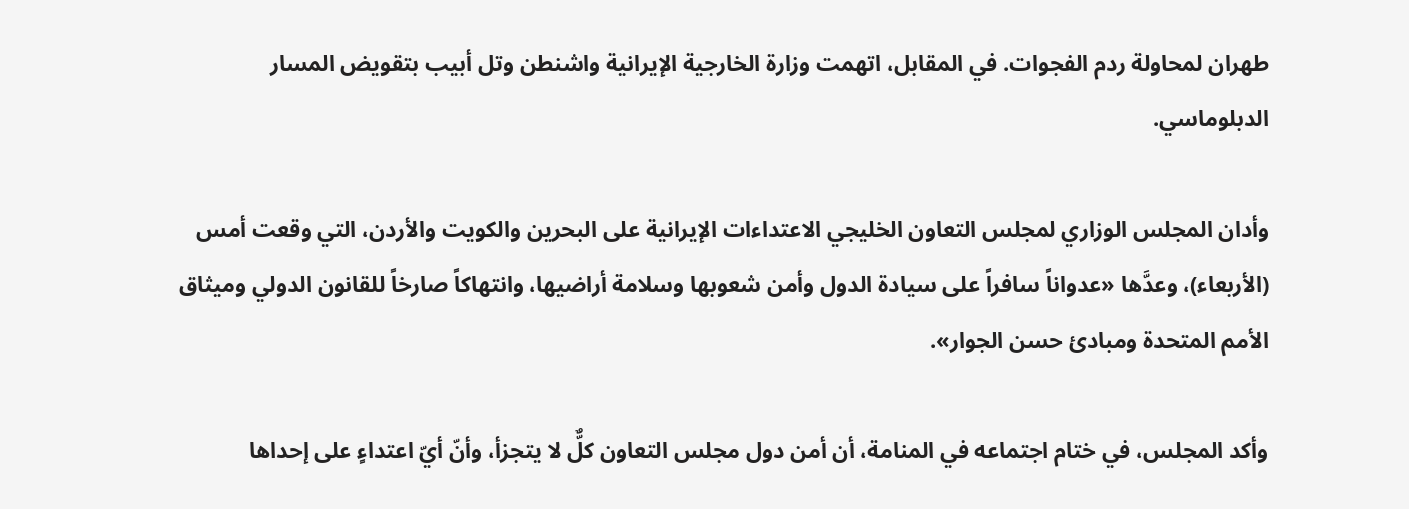طهران لمحاولة ردم الفجوات. في المقابل، اتهمت وزارة الخارجية الإيرانية واشنطن وتل أبيب بتقويض المسار الدبلوماسي.

وأدان المجلس الوزاري لمجلس التعاون الخليجي الاعتداءات الإيرانية على البحرين والكويت والأردن، التي وقعت أمس (الأربعاء)، وعدَّها «عدواناً سافراً على سيادة الدول وأمن شعوبها وسلامة أراضيها، وانتهاكاً صارخاً للقانون الدولي وميثاق الأمم المتحدة ومبادئ حسن الجوار».

وأكد المجلس، في ختام اجتماعه في المنامة، أن أمن دول مجلس التعاون كلٌّ لا يتجزأ، وأنّ أيّ اعتداءٍ على إحداها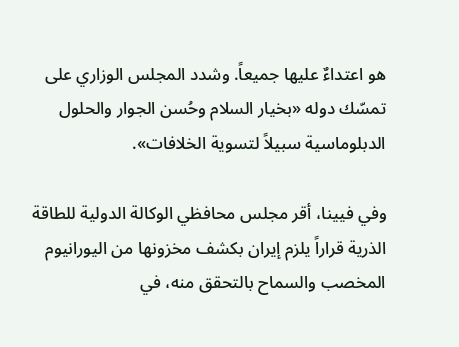هو اعتداءٌ عليها جميعاً. وشدد المجلس الوزاري على تمسّك دوله «بخيار السلام وحُسن الجوار والحلول الدبلوماسية سبيلاً لتسوية الخلافات».

وفي فيينا، أقر مجلس محافظي الوكالة الدولية للطاقة الذرية قراراً يلزم إيران بكشف مخزونها من اليورانيوم المخصب والسماح بالتحقق منه، في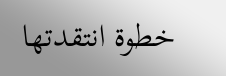خطوة انتقدتها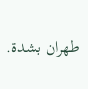طهران بشدة.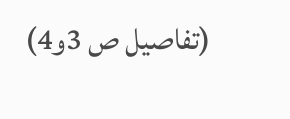(تفاصيل ص 3و4)